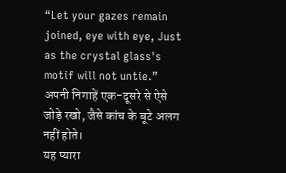“Let your gazes remain joined, eye with eye, Just as the crystal glass's motif will not untie.”
अपनी निगाहें एक-दूसरे से ऐसे जोड़े रखो, जैसे कांच के बूटे अलग नहीं होते।
यह प्यारा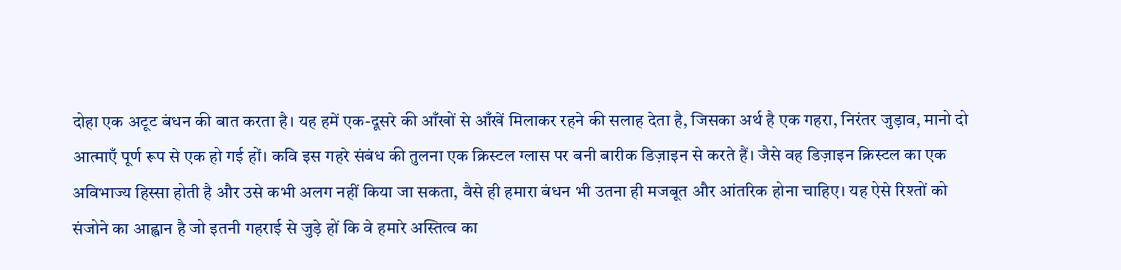दोहा एक अटूट बंधन की बात करता है। यह हमें एक-दूसरे की आँखों से आँखें मिलाकर रहने की सलाह देता है, जिसका अर्थ है एक गहरा, निरंतर जुड़ाव, मानो दो आत्माएँ पूर्ण रूप से एक हो गई हों। कवि इस गहरे संबंध की तुलना एक क्रिस्टल ग्लास पर बनी बारीक डिज़ाइन से करते हैं। जैसे वह डिज़ाइन क्रिस्टल का एक अविभाज्य हिस्सा होती है और उसे कभी अलग नहीं किया जा सकता, वैसे ही हमारा बंधन भी उतना ही मजबूत और आंतरिक होना चाहिए। यह ऐसे रिश्तों को संजोने का आह्वान है जो इतनी गहराई से जुड़े हों कि वे हमारे अस्तित्व का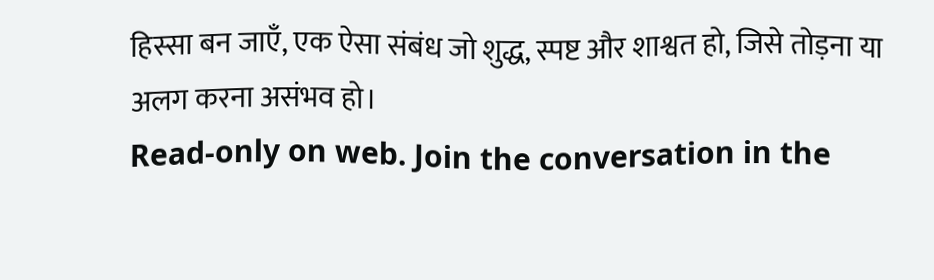हिस्सा बन जाएँ, एक ऐसा संबंध जो शुद्ध, स्पष्ट और शाश्वत हो, जिसे तोड़ना या अलग करना असंभव हो।
Read-only on web. Join the conversation in the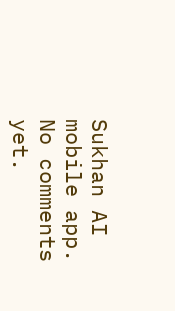Sukhan AI mobile app.
No comments yet.